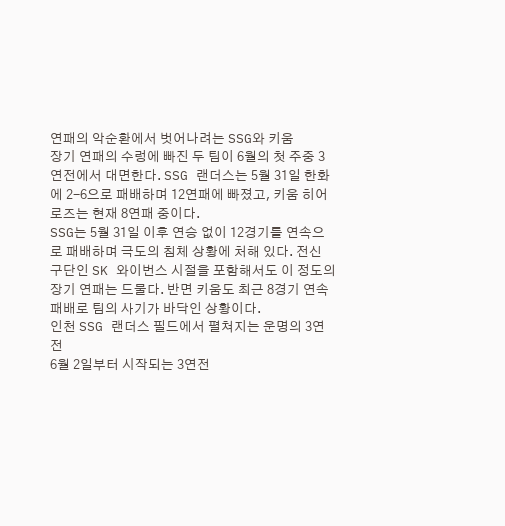연패의 악순환에서 벗어나려는 SSG와 키움
장기 연패의 수렁에 빠진 두 팀이 6월의 첫 주중 3연전에서 대면한다. SSG 랜더스는 5월 31일 한화에 2-6으로 패배하며 12연패에 빠졌고, 키움 히어로즈는 현재 8연패 중이다.
SSG는 5월 31일 이후 연승 없이 12경기를 연속으로 패배하며 극도의 침체 상황에 처해 있다. 전신 구단인 SK 와이번스 시절을 포함해서도 이 정도의 장기 연패는 드물다. 반면 키움도 최근 8경기 연속 패배로 팀의 사기가 바닥인 상황이다.
인천 SSG 랜더스 필드에서 펼쳐지는 운명의 3연전
6월 2일부터 시작되는 3연전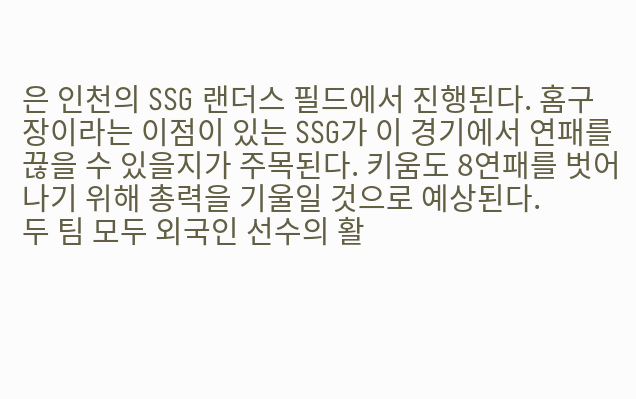은 인천의 SSG 랜더스 필드에서 진행된다. 홈구장이라는 이점이 있는 SSG가 이 경기에서 연패를 끊을 수 있을지가 주목된다. 키움도 8연패를 벗어나기 위해 총력을 기울일 것으로 예상된다.
두 팀 모두 외국인 선수의 활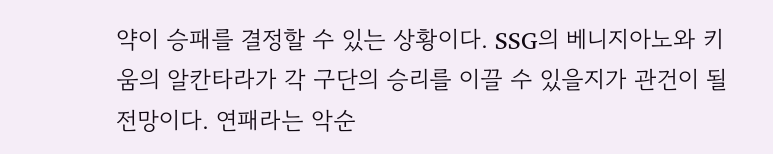약이 승패를 결정할 수 있는 상황이다. SSG의 베니지아노와 키움의 알칸타라가 각 구단의 승리를 이끌 수 있을지가 관건이 될 전망이다. 연패라는 악순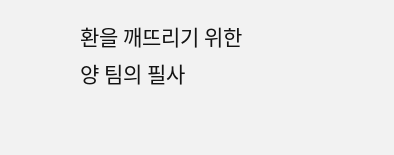환을 깨뜨리기 위한 양 팀의 필사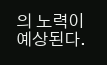의 노력이 예상된다.